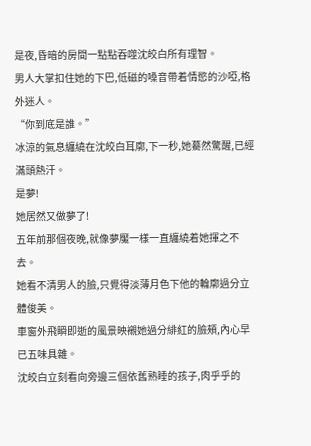是夜,昏暗的房間一點點吞噬沈皎白所有理智。
男人大掌扣住她的下巴,低磁的嗓音帶着情慾的沙啞,格外迷人。
“你到底是誰。”
冰涼的氣息纏繞在沈皎白耳廓,下一秒,她驀然驚醒,已經滿頭熱汗。
是夢!
她居然又做夢了!
五年前那個夜晚,就像夢魘一樣一直纏繞着她揮之不去。
她看不清男人的臉,只覺得淡薄月色下他的輪廓過分立體俊美。
車窗外飛瞬即逝的風景映襯她過分緋紅的臉頰,內心早已五味具雜。
沈皎白立刻看向旁邊三個依舊熟睡的孩子,肉乎乎的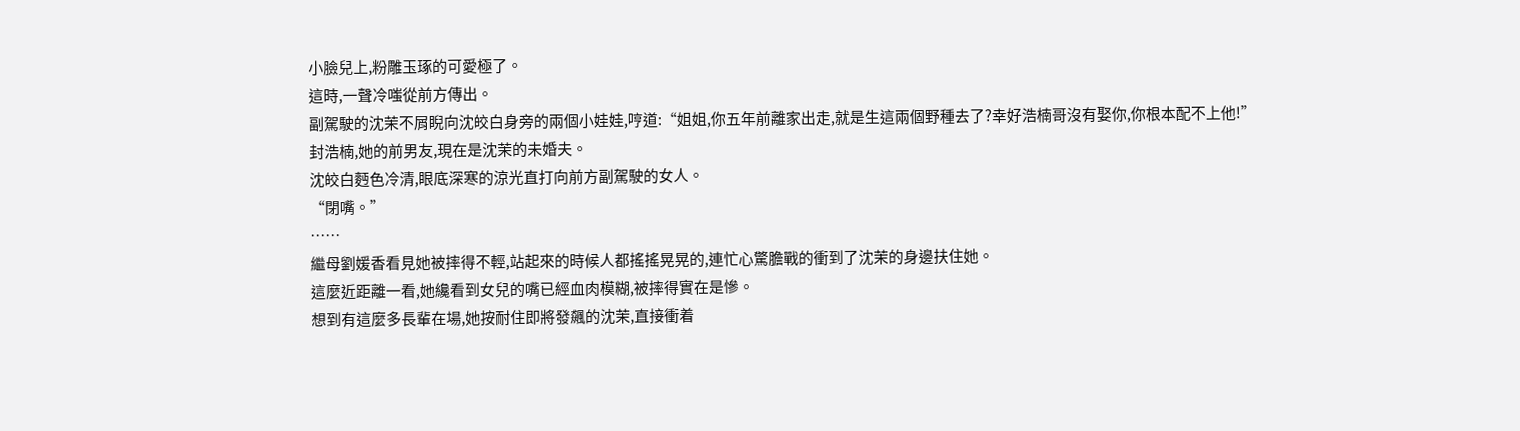小臉兒上,粉雕玉琢的可愛極了。
這時,一聲冷嗤從前方傳出。
副駕駛的沈茉不屑睨向沈皎白身旁的兩個小娃娃,哼道:“姐姐,你五年前離家出走,就是生這兩個野種去了?幸好浩楠哥沒有娶你,你根本配不上他!”
封浩楠,她的前男友,現在是沈茉的未婚夫。
沈皎白麪色冷清,眼底深寒的涼光直打向前方副駕駛的女人。
“閉嘴。”
……
繼母劉媛香看見她被摔得不輕,站起來的時候人都搖搖晃晃的,連忙心驚膽戰的衝到了沈茉的身邊扶住她。
這麼近距離一看,她纔看到女兒的嘴已經血肉模糊,被摔得實在是慘。
想到有這麼多長輩在場,她按耐住即將發飆的沈茉,直接衝着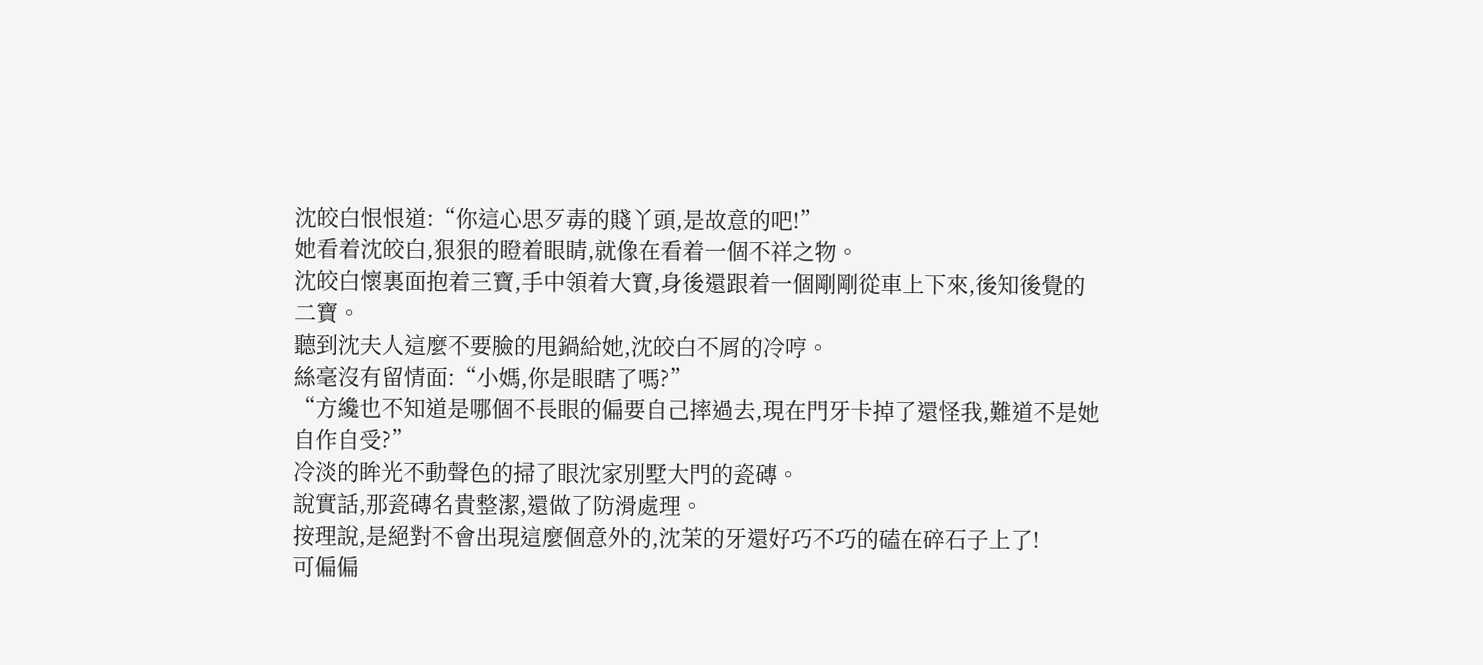沈皎白恨恨道:“你這心思歹毒的賤丫頭,是故意的吧!”
她看着沈皎白,狠狠的瞪着眼睛,就像在看着一個不祥之物。
沈皎白懷裏面抱着三寶,手中領着大寶,身後還跟着一個剛剛從車上下來,後知後覺的二寶。
聽到沈夫人這麼不要臉的甩鍋給她,沈皎白不屑的冷哼。
絲毫沒有留情面:“小媽,你是眼瞎了嗎?”
“方纔也不知道是哪個不長眼的偏要自己摔過去,現在門牙卡掉了還怪我,難道不是她自作自受?”
冷淡的眸光不動聲色的掃了眼沈家別墅大門的瓷磚。
說實話,那瓷磚名貴整潔,還做了防滑處理。
按理說,是絕對不會出現這麼個意外的,沈茉的牙還好巧不巧的磕在碎石子上了!
可偏偏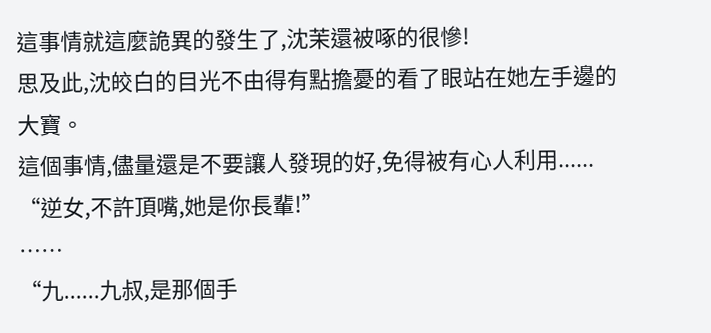這事情就這麼詭異的發生了,沈茉還被啄的很慘!
思及此,沈皎白的目光不由得有點擔憂的看了眼站在她左手邊的大寶。
這個事情,儘量還是不要讓人發現的好,免得被有心人利用......
“逆女,不許頂嘴,她是你長輩!”
……
“九......九叔,是那個手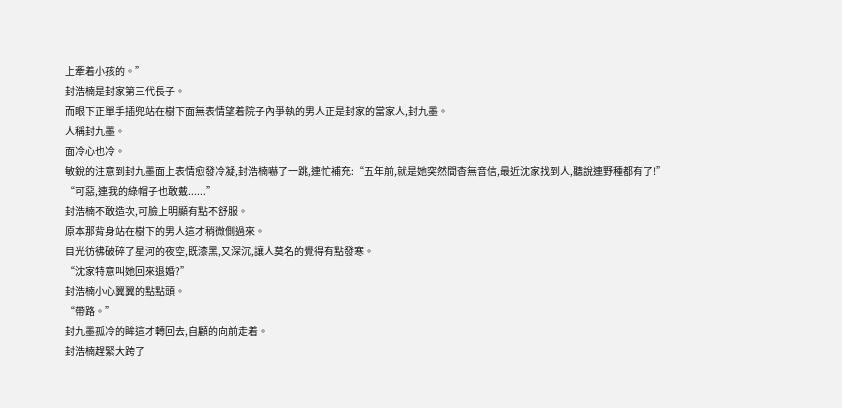上牽着小孩的。”
封浩楠是封家第三代長子。
而眼下正單手插兜站在樹下面無表情望着院子內爭執的男人正是封家的當家人,封九墨。
人稱封九墨。
面冷心也冷。
敏銳的注意到封九墨面上表情愈發冷凝,封浩楠嚇了一跳,連忙補充:“五年前,就是她突然間杳無音信,最近沈家找到人,聽說連野種都有了!”
“可惡,連我的綠帽子也敢戴......”
封浩楠不敢造次,可臉上明顯有點不舒服。
原本那背身站在樹下的男人這才稍微側過來。
目光彷彿破碎了星河的夜空,既漆黑,又深沉,讓人莫名的覺得有點發寒。
“沈家特意叫她回來退婚?”
封浩楠小心翼翼的點點頭。
“帶路。”
封九墨孤冷的眸這才轉回去,自顧的向前走着。
封浩楠趕緊大跨了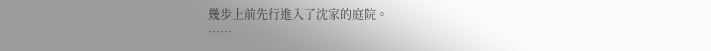幾步上前先行進入了沈家的庭院。
……